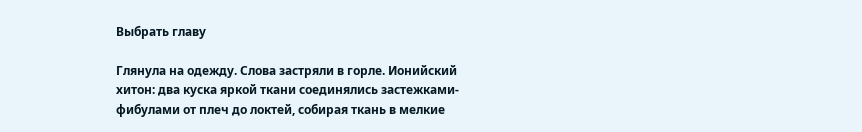Выбрать главу

Глянула на одежду. Слова застряли в горле. Ионийский хитон: два куска яркой ткани соединялись застежками-фибулами от плеч до локтей, собирая ткань в мелкие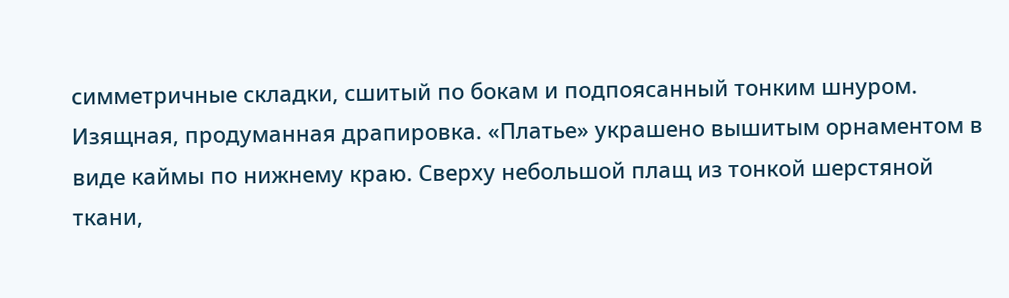симметричные складки, сшитый по бокам и подпоясанный тонким шнуром. Изящная, продуманная драпировка. «Платье» украшено вышитым орнаментом в виде каймы по нижнему краю. Сверху небольшой плащ из тонкой шерстяной ткани,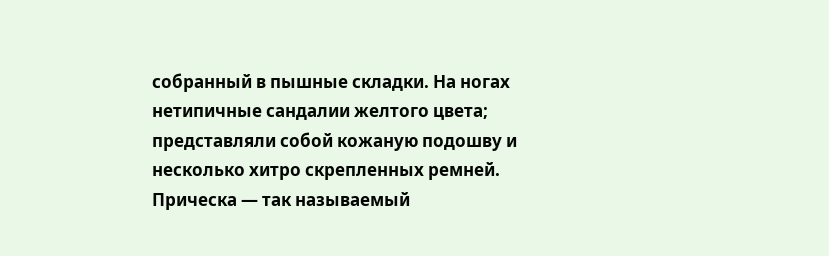собранный в пышные складки. На ногах нетипичные сандалии желтого цвета; представляли собой кожаную подошву и несколько хитро скрепленных ремней. Прическа — так называемый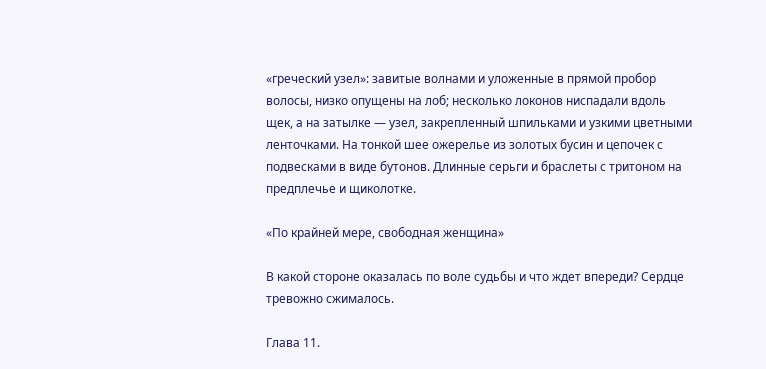«греческий узел»: завитые волнами и уложенные в прямой пробор волосы, низко опущены на лоб; несколько локонов ниспадали вдоль щек, а на затылке — узел, закрепленный шпильками и узкими цветными ленточками. На тонкой шее ожерелье из золотых бусин и цепочек с подвесками в виде бутонов. Длинные серьги и браслеты с тритоном на предплечье и щиколотке.

«По крайней мере, свободная женщина»

В какой стороне оказалась по воле судьбы и что ждет впереди? Сердце тревожно сжималось.

Глава 11.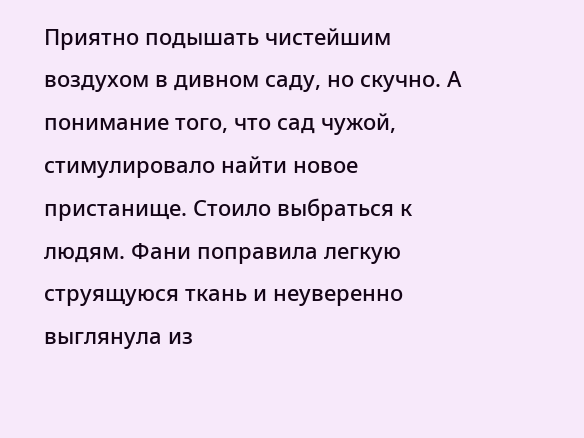Приятно подышать чистейшим воздухом в дивном саду, но скучно. А понимание того, что сад чужой, стимулировало найти новое пристанище. Стоило выбраться к людям. Фани поправила легкую струящуюся ткань и неуверенно выглянула из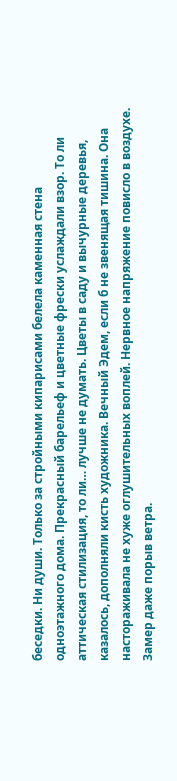беседки. Ни души. Только за стройными кипарисами белела каменная стена одноэтажного дома. Прекрасный барельеф и цветные фрески услаждали взор. То ли аттическая стилизация, то ли… лучше не думать. Цветы в саду и вычурные деревья, казалось, дополняли кисть художника. Вечный Эдем, если б не звенящая тишина. Она настораживала не хуже оглушительных воплей. Нервное напряжение повисло в воздухе. Замер даже порыв ветра.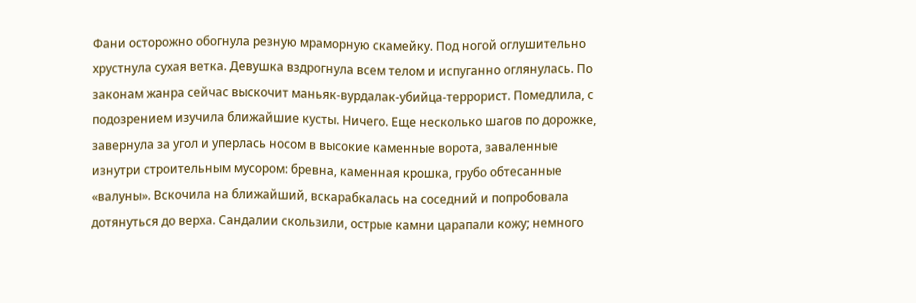Фани осторожно обогнула резную мраморную скамейку. Под ногой оглушительно хрустнула сухая ветка. Девушка вздрогнула всем телом и испуганно оглянулась. По законам жанра сейчас выскочит маньяк-вурдалак-убийца-террорист. Помедлила, с подозрением изучила ближайшие кусты. Ничего. Еще несколько шагов по дорожке, завернула за угол и уперлась носом в высокие каменные ворота, заваленные изнутри строительным мусором: бревна, каменная крошка, грубо обтесанные «валуны». Вскочила на ближайший, вскарабкалась на соседний и попробовала дотянуться до верха. Сандалии скользили, острые камни царапали кожу; немного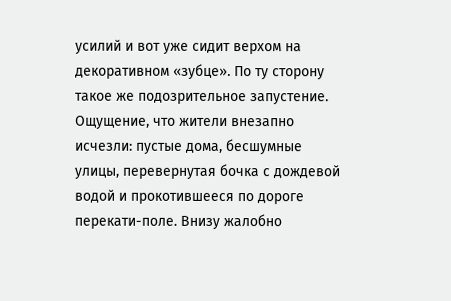усилий и вот уже сидит верхом на декоративном «зубце». По ту сторону такое же подозрительное запустение. Ощущение, что жители внезапно исчезли: пустые дома, бесшумные улицы, перевернутая бочка с дождевой водой и прокотившееся по дороге перекати-поле. Внизу жалобно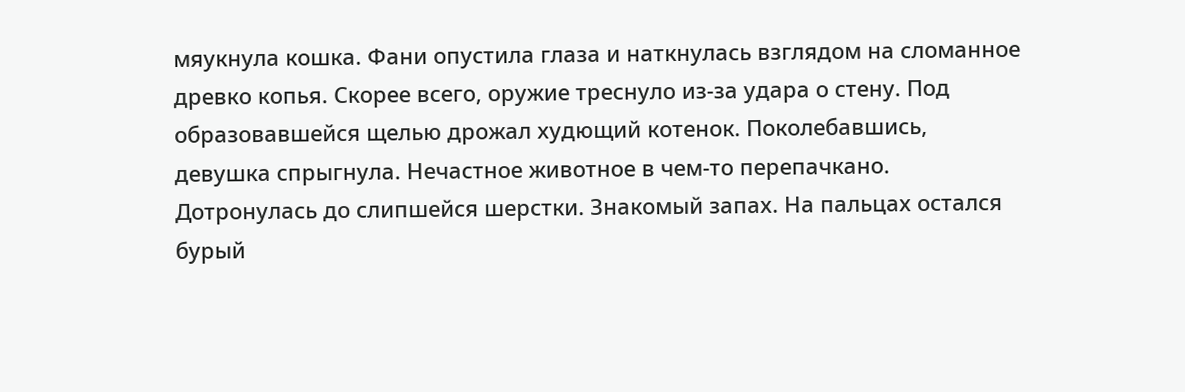мяукнула кошка. Фани опустила глаза и наткнулась взглядом на сломанное древко копья. Скорее всего, оружие треснуло из-за удара о стену. Под образовавшейся щелью дрожал худющий котенок. Поколебавшись, девушка спрыгнула. Нечастное животное в чем-то перепачкано. Дотронулась до слипшейся шерстки. Знакомый запах. На пальцах остался бурый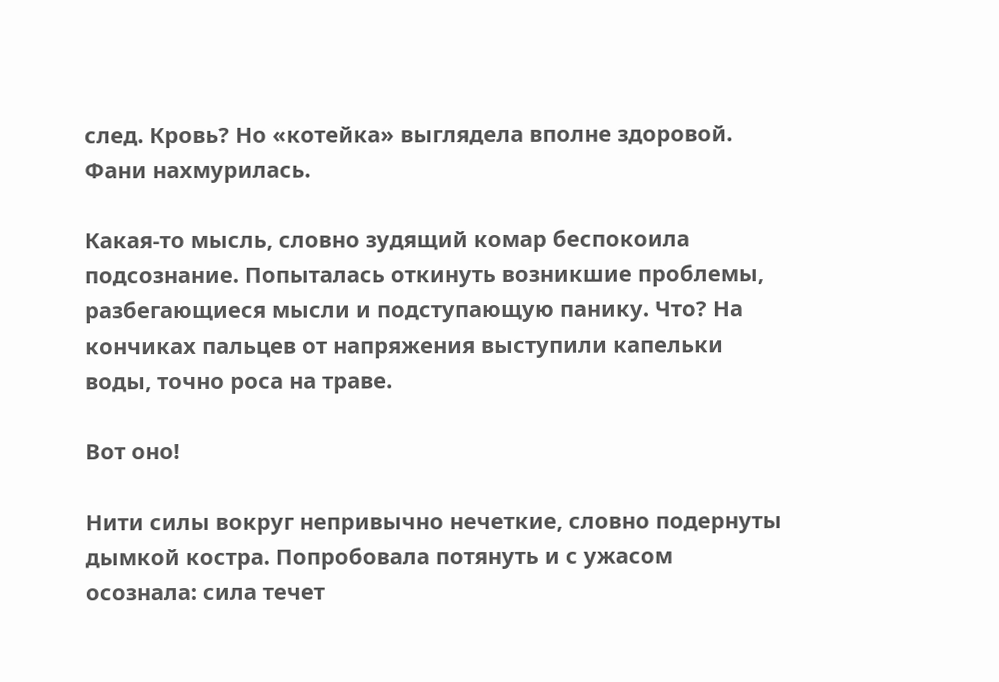след. Кровь? Но «котейка» выглядела вполне здоровой. Фани нахмурилась.

Какая-то мысль, словно зудящий комар беспокоила подсознание. Попыталась откинуть возникшие проблемы, разбегающиеся мысли и подступающую панику. Что? На кончиках пальцев от напряжения выступили капельки воды, точно роса на траве.

Вот оно!

Нити силы вокруг непривычно нечеткие, словно подернуты дымкой костра. Попробовала потянуть и с ужасом осознала: сила течет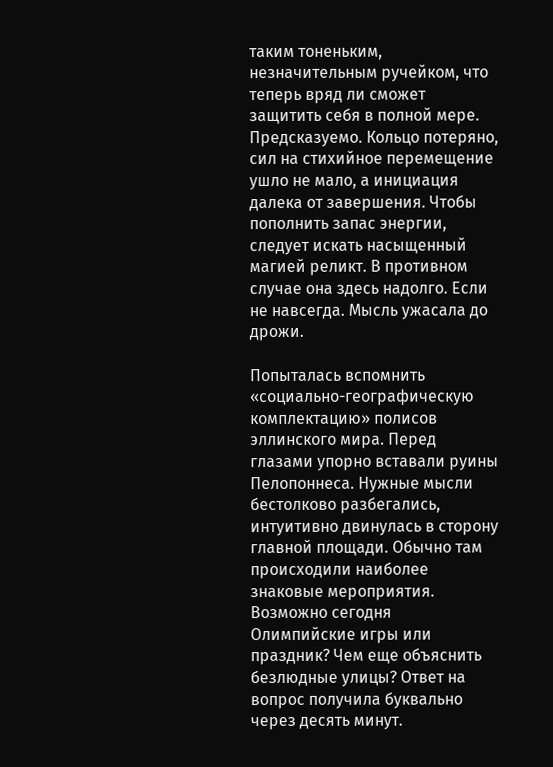таким тоненьким, незначительным ручейком, что теперь вряд ли сможет защитить себя в полной мере. Предсказуемо. Кольцо потеряно, сил на стихийное перемещение ушло не мало, а инициация далека от завершения. Чтобы пополнить запас энергии, следует искать насыщенный магией реликт. В противном случае она здесь надолго. Если не навсегда. Мысль ужасала до дрожи.

Попыталась вспомнить «социально-географическую комплектацию» полисов эллинского мира. Перед глазами упорно вставали руины Пелопоннеса. Нужные мысли бестолково разбегались, интуитивно двинулась в сторону главной площади. Обычно там происходили наиболее знаковые мероприятия. Возможно сегодня Олимпийские игры или праздник? Чем еще объяснить безлюдные улицы? Ответ на вопрос получила буквально через десять минут.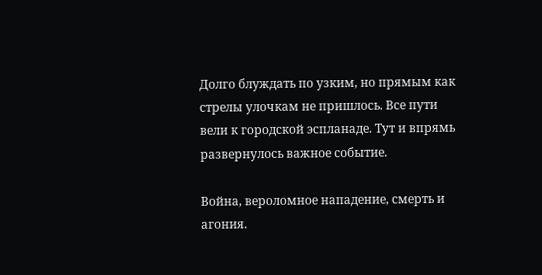Долго блуждать по узким, но прямым как стрелы улочкам не пришлось. Все пути вели к городской эспланаде. Тут и впрямь развернулось важное событие.

Война, вероломное нападение, смерть и агония.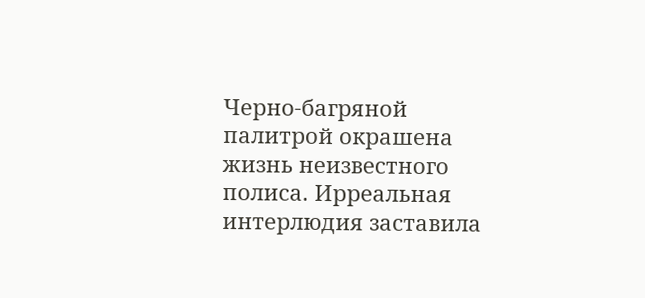Черно-багряной палитрой окрашена жизнь неизвестного полиса. Ирреальная интерлюдия заставила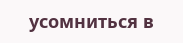усомниться в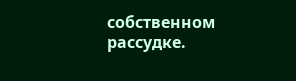собственном рассудке.